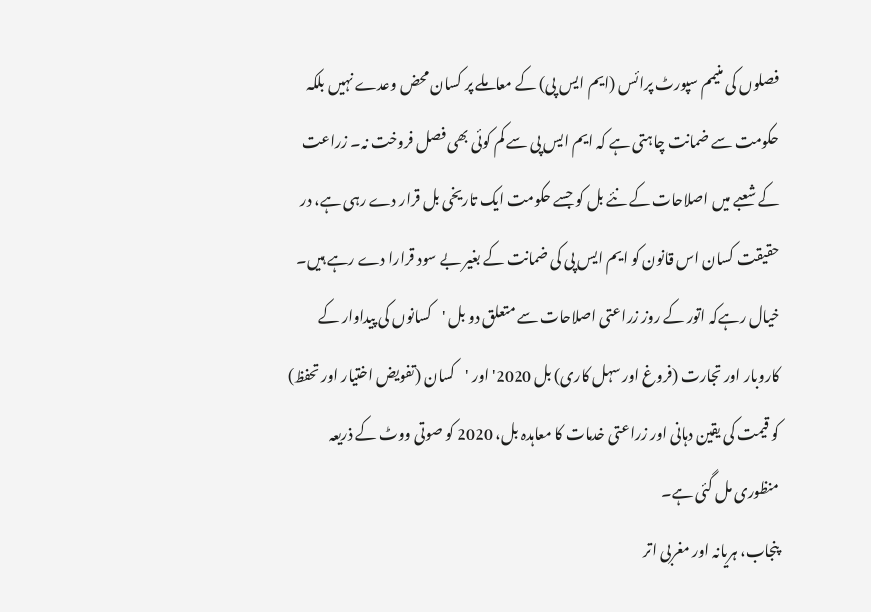فصلوں کی منیمم سپورٹ پرائس (ایم ایس پی) کے معاملے پر کسان محض وعدے نہیں بلکہ حکومت سے ضمانت چاہتی ہے کہ ایم ایس پی سے کم کوئی بھی فصل فروخت نہ۔ زراعت کے شعبے میں اصلاحات کے نئے بل کو جسے حکومت ایک تاریخی بل قرار دے رہی ہے، در حقیقت کسان اس قانون کو ایم ایس پی کی ضمانت کے بغیر بے سود قرارا دے رہے ہیں۔
خیال رہےکہ اتور کے روز زراعتی اصلاحات سے متعلق دو بل 'کسانوں کی پیداوار کے کاروبار اور تجارت (فروغ اور سہل کاری) بل 2020' اور 'کسان (تفویض اختیار اور تحفظ) کو قیمت کی یقین دہانی اور زراعتی خدمات کا معاہدہ بل، 2020 کو صوتی ووٹ کے ذریعہ منظوری مل گئی ہے۔
پنجاب، ہریانہ اور مغربی اتر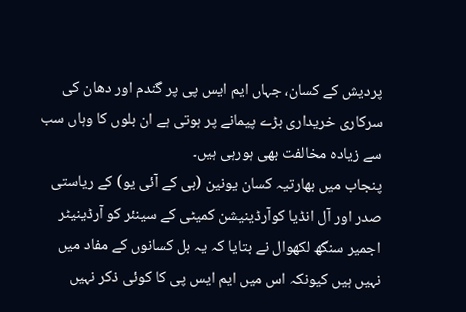پردیش کے کسان، جہاں ایم ایس پی پر گندم اور دھان کی سرکاری خریداری بڑے پیمانے پر ہوتی ہے ان بلوں کا وہاں سب سے زیادہ مخالفت بھی ہورہی ہیں۔
پنجاب میں بھارتیہ کسان یونین (بی کے آئی یو) کے ریاستی صدر اور آل انڈیا کوآرڈینیشن کمیٹی کے سینئر کو آرڈینیٹر اجمیر سنگھ لکھوال نے بتایا کہ یہ بل کسانوں کے مفاد میں نہیں ہیں کیونکہ اس میں ایم ایس پی کا کوئی ذکر نہیں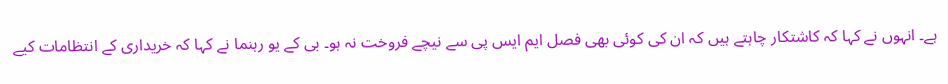ہے۔ انہوں نے کہا کہ کاشتکار چاہتے ہیں کہ ان کی کوئی بھی فصل ایم ایس پی سے نیچے فروخت نہ ہو۔ بی کے یو رہنما نے کہا کہ خریداری کے انتظامات کیے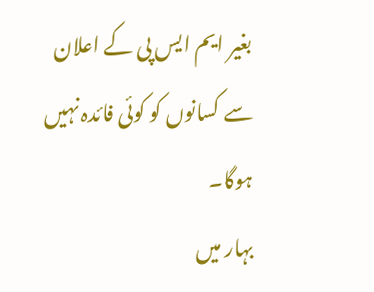بغیر ایم ایس پی کے اعلان سے کسانوں کو کوئی فائدہ نہیں ہوگا۔
بہار میں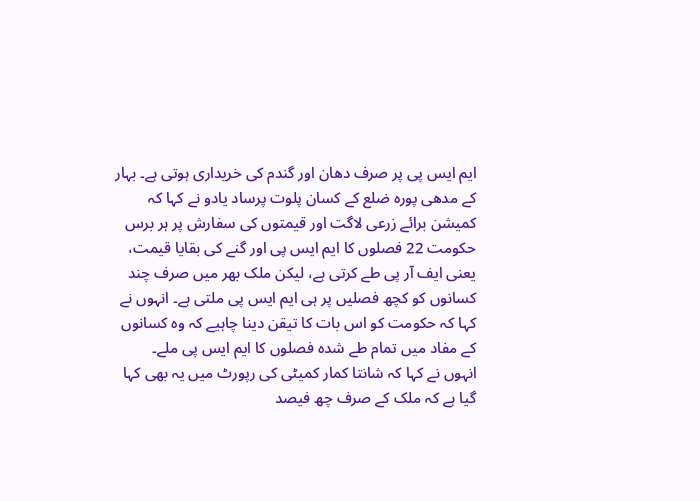ایم ایس پی پر صرف دھان اور گندم کی خریداری ہوتی ہے۔ بہار کے مدھی پورہ ضلع کے کسان پلوت پرساد یادو نے کہا کہ کمیشن برائے زرعی لاگت اور قیمتوں کی سفارش پر ہر برس حکومت 22 فصلوں کا ایم ایس پی اور گنے کی بقایا قیمت، یعنی ایف آر پی طے کرتی ہے، لیکن ملک بھر میں صرف چند کسانوں کو کچھ فصلیں پر ہی ایم ایس پی ملتی ہے۔ انہوں نے کہا کہ حکومت کو اس بات کا تیقن دینا چاہیے کہ وہ کسانوں کے مفاد میں تمام طے شدہ فصلوں کا ایم ایس پی ملے۔
انہوں نے کہا کہ شانتا کمار کمیٹی کی رپورٹ میں یہ بھی کہا گیا ہے کہ ملک کے صرف چھ فیصد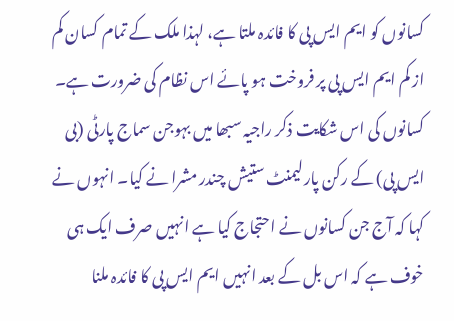کسانوں کو ایم ایس پی کا فائدہ ملتا ہے، لہذا ملک کے تمام کسان کم از کم ایم ایس پی پر فروخت ہو پائے اس نظام کی ضرورت ہے۔
کسانوں کی اس شکایت ذکر راجیہ سبھا میں بہوجن سماج پارٹی (بی ایس پی) کے رکن پارلیمنٹ ستیش چندر مشرا نے کیا۔ انہوں نے کہا کہ آج جن کسانوں نے احتجاج کیا ہے انہیں صرف ایک ہی خوف ہے کہ اس بل کے بعد انہیں ایم ایس پی کا فائدہ ملنا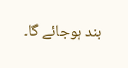بند ہوجائے گا۔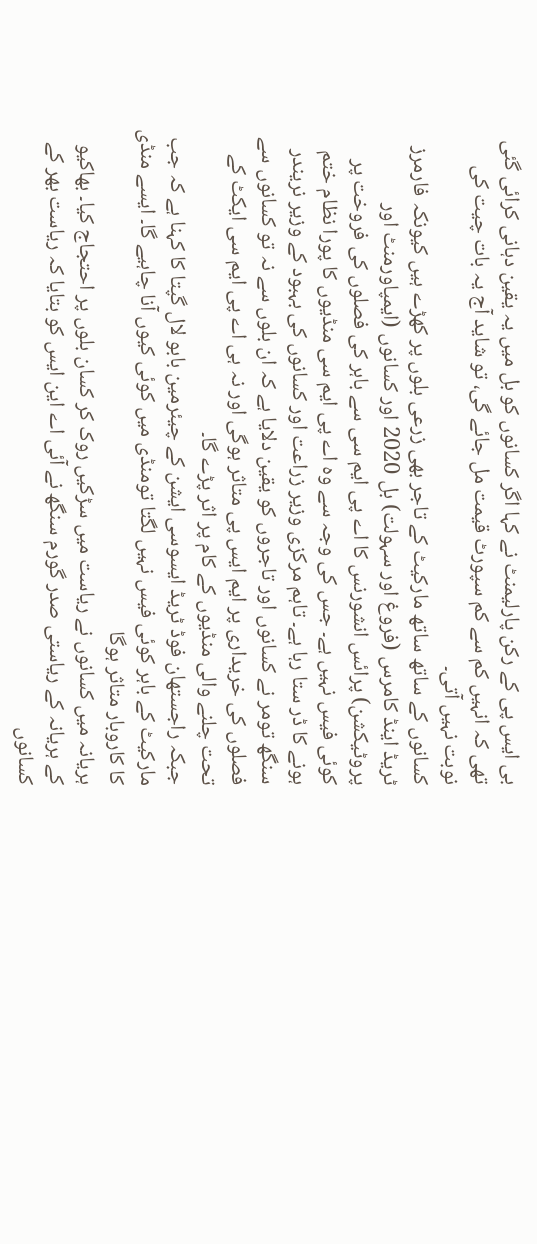بی ایس پی کے رکن پارلیمنٹ نے کہا اگر کسانوں کو بل میں یہ یقین دہانی کرائی گئی تھی کہ انہیں کم سے کم سپورٹ قیمت مل جائے گی، تو شاید آج یہ بات چیت کی نوبت نہیں آتی۔
کسانوں کے ساتھ ساتھ مارکیٹ کے تاجر بھی زرعی بلوں پر کھڑے ہیں کیونکہ فارمرز ٹریڈ اینڈ کامرس (فروغ اور سہولت) بل 2020 اور کسانوں (ایمپاورمنٹ اور پروٹیکشن) پرائس انشورنس کا اے پی ایم سی سے باہر کی فصلوں کی فروخت پر کوئی فیس نہیں ہے۔ جس کی وجہ سے وہ اے پی ایم سی منڈیوں کا پورا نظام ختم ہونے کا ڈر ستا رہا ہے۔ تاہم مرکزی وزیر زراعت اور کسانوں کی بہبود کے وزیر نریندر سنگھ تومر نے کسانوں اور تاجروں کو یقین دلایا ہے کہ ان بلوں سے نہ تو کسانوں سے فصلوں کی خریداری پر ایم ایس پی متاثر ہوگی اور نہ ہی اے پی ایم سی ایکٹ کے تحت چلنے والی منڈیوں کے کام پر اثر پڑے گا۔
جبکہ راجستھان فوڈ ٹریڈ ایسوسی ایشن کے چیئرمین بابو لال گپتا کا کہنا ہے کہ جب مارکیٹ کے باہر کوئی فیس نہیں لگتا تومنڈی میں کوئی کیوں آنا چاہیے گا۔ ایسے منڈی کا کاروبار متاثر ہوگا
ہریانہ میں کسانوں نے ریاست میں سڑکیں روک کر کسان بلوں پر احتجاج کیا۔ بھاکیو کے ہریانہ کے ریاستی صدر گورم سنگھ نے آئی اے این ایس کو بتایا کہ ریاست بھر کے کسانوں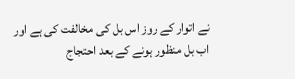نے اتوار کے روز اس بل کی مخالفت کی ہے اور اب بل منظور ہونے کے بعد احتجاج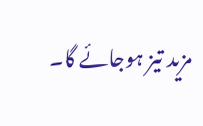مزید تیز ہوجائے گا۔